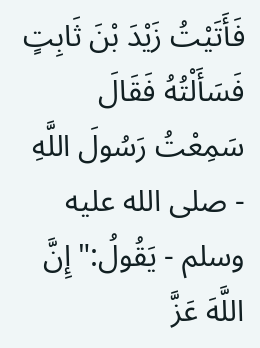فَأَتَيْتُ زَيْدَ بْنَ ثَابِتٍ فَسَأَلْتُهُ فَقَالَ سَمِعْتُ رَسُولَ اللَّهِ - صلى الله عليه وسلم - يَقُولُ:"إِنَّ اللَّهَ عَزَّ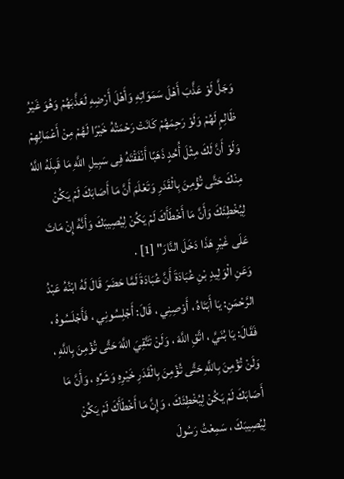وَجَلَّ لَوْ عَذَّبَ أَهْلَ سَمَوَاتِهِ وَأَهْلَ أَرْضِهِ لَعَذَّبَهُمْ وَهُوَ غَيْرُ ظَالِمٍ لَهُمْ وَلَوْ رَحِمَهُمْ كَانَتْ رَحْمَتُهُ خَيْرًا لَهُمْ مِنْ أَعْمَالِهِمْ وَلَوْ أَنَّ لَكَ مِثْلَ أُحُدٍ ذَهَبًا أَنْفَقْتَهُ فِى سَبِيلِ اللَّهِ مَا قَبِلَهُ اللَّهُ مِنْكَ حَتَّى تُؤْمِنَ بِالْقَدَرِ وَتَعْلَمَ أَنَّ مَا أَصَابَكَ لَمْ يَكُنْ لِيُخْطِئَكَ وَأَنَّ مَا أَخْطَأَكَ لَمْ يَكُنْ لِيُصِيبَكَ وَأَنَّهُ إِنْ مَاتَ عَلَى غَيْرِ هَذَا دَخَلَ النَّارَ" [1] .
وَعَنِ الْوَلِيدِ بْنِ عُبَادَةَ أَنَّ عُبَادَةَ لَمَّا حَضَرَ قَالَ لَهُ ابْنُهُ عَبْدُ الرَّحْمَنِ: يَا أَبَتَاهُ ، أَوْصِنِي ، قَالَ: أَجْلِسُونِي ، فَأَجْلَسُوهُ ، فَقَالَ: يَا بُنَيَّ ، اتَّقِ اللَّهَ ، وَلَنْ تَتَّقِيَ اللَّهَ حَتَّى تُؤْمِنَ بِاللَّهِ ، وَلَنْ تُؤْمِنَ بِاللَّهِ حَتَّى تُؤْمِنَ بِالْقَدَرِ خَيْرِهِ وَشَرِّهِ ، وَأَنَّ مَا أَصَابَكَ لَمْ يَكُنْ لِيُخْطِئَكَ ، وَإِنَّ مَا أَخْطَأَكَ لَمْ يَكُنْ لِيُصِيبَكَ ، سَمِعْتُ رَسُولَ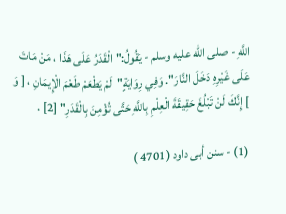اللَّهِ - صلى الله عليه وسلم - يَقُولُ:"الْقَدَرُ عَلَى هَذَا ، مَنْ مَاتَ عَلَى غَيْرِهِ دَخَلَ النَّارَ". وَفِي رِوَايَةٍ"لَمْ يَطْعَمْ طَعْمَ الْإِيمَانِ ، [ وَ ] إِنَّكَ لَنْ تَبْلُغَ حَقِيقَةَ الْعِلْمِ بِاللَّهِ حَتَّى تُؤْمِنَ بِالْقَدَرِ" [2] .

(1) - سنن أبى داود (4701 )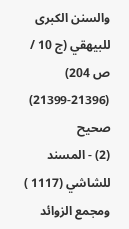والسنن الكبرى للبيهقي (ج 10 / ص 204) (21396-21399) صحيح
(2) - المسند للشاشي (1117 ) ومجمع الزوائد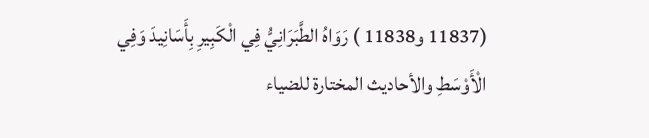(11837 و11838 ) رَوَاهُ الطَّبَرَانِيُّ فِي الْكَبِيرِ بِأَسَانِيدَ وَفِي الْأَوْسَطِ والأحاديث المختارة للضياء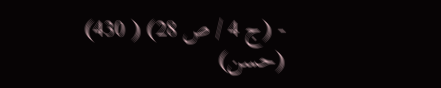- (ج 4 / ص 28) ( 430) (حسن)